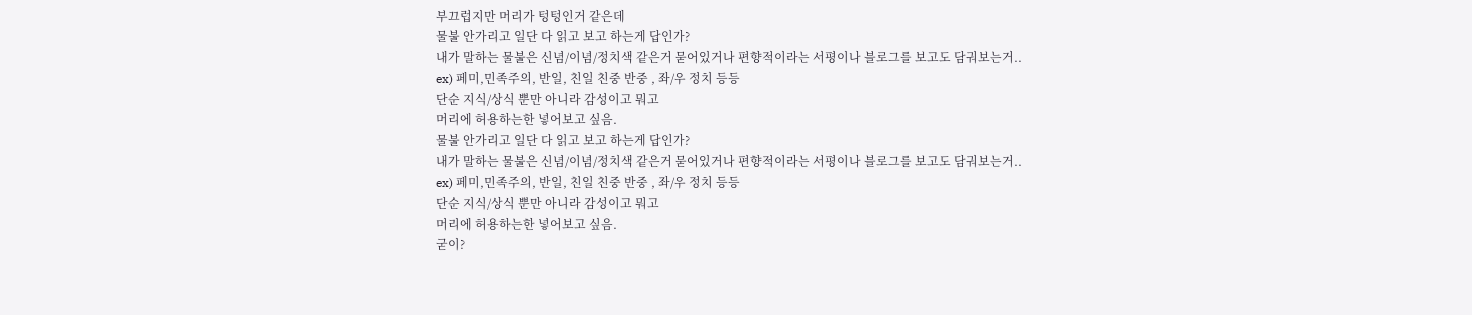부끄럽지만 머리가 텅텅인거 같은데
물불 안가리고 일단 다 읽고 보고 하는게 답인가?
내가 말하는 물불은 신념/이념/정치색 같은거 묻어있거나 편향적이라는 서평이나 블로그를 보고도 담궈보는거..
ex) 페미,민족주의, 반일, 친일 친중 반중 , 좌/우 정치 등등
단순 지식/상식 뿐만 아니라 감성이고 뭐고
머리에 허용하는한 넣어보고 싶음.
물불 안가리고 일단 다 읽고 보고 하는게 답인가?
내가 말하는 물불은 신념/이념/정치색 같은거 묻어있거나 편향적이라는 서평이나 블로그를 보고도 담궈보는거..
ex) 페미,민족주의, 반일, 친일 친중 반중 , 좌/우 정치 등등
단순 지식/상식 뿐만 아니라 감성이고 뭐고
머리에 허용하는한 넣어보고 싶음.
굳이?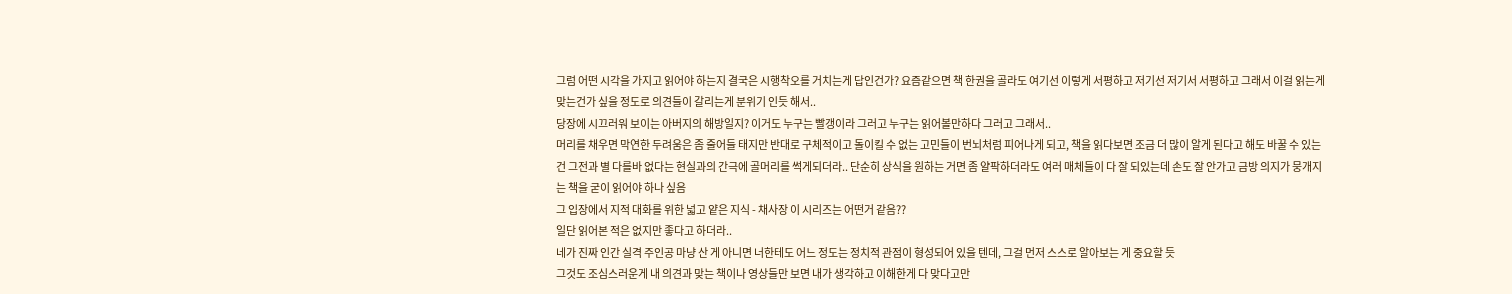그럼 어떤 시각을 가지고 읽어야 하는지 결국은 시행착오를 거치는게 답인건가? 요즘같으면 책 한권을 골라도 여기선 이렇게 서평하고 저기선 저기서 서평하고 그래서 이걸 읽는게 맞는건가 싶을 정도로 의견들이 갈리는게 분위기 인듯 해서..
당장에 시끄러워 보이는 아버지의 해방일지? 이거도 누구는 빨갱이라 그러고 누구는 읽어볼만하다 그러고 그래서..
머리를 채우면 막연한 두려움은 좀 줄어들 태지만 반대로 구체적이고 돌이킬 수 없는 고민들이 번뇌처럼 피어나게 되고, 책을 읽다보면 조금 더 많이 알게 된다고 해도 바꿀 수 있는 건 그전과 별 다를바 없다는 현실과의 간극에 골머리를 썩게되더라.. 단순히 상식을 원하는 거면 좀 얄팍하더라도 여러 매체들이 다 잘 되있는데 손도 잘 안가고 금방 의지가 뭉개지는 책을 굳이 읽어야 하나 싶음
그 입장에서 지적 대화를 위한 넓고 얕은 지식 - 채사장 이 시리즈는 어떤거 같음??
일단 읽어본 적은 없지만 좋다고 하더라..
네가 진짜 인간 실격 주인공 마냥 산 게 아니면 너한테도 어느 정도는 정치적 관점이 형성되어 있을 텐데, 그걸 먼저 스스로 알아보는 게 중요할 듯
그것도 조심스러운게 내 의견과 맞는 책이나 영상들만 보면 내가 생각하고 이해한게 다 맞다고만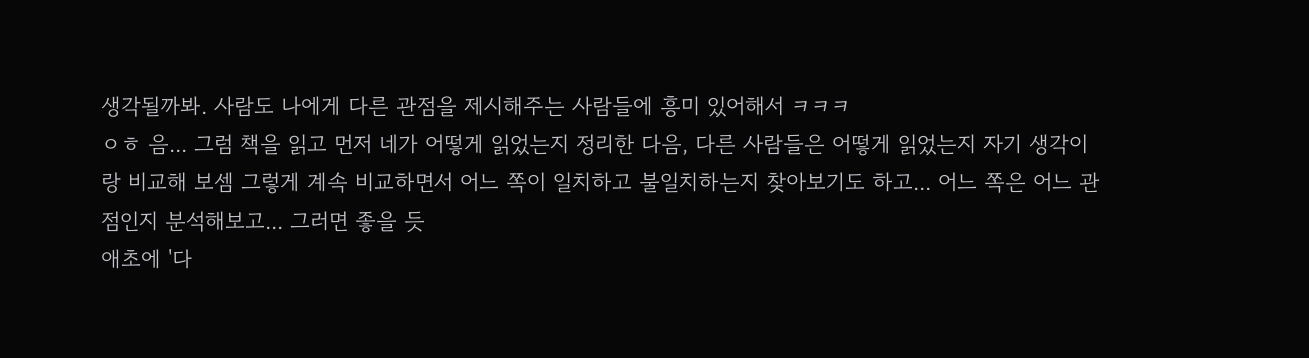생각될까봐. 사람도 나에게 다른 관점을 제시해주는 사람들에 흥미 있어해서 ㅋㅋㅋ
ㅇㅎ 음... 그럼 책을 읽고 먼저 네가 어떻게 읽었는지 정리한 다음, 다른 사람들은 어떻게 읽었는지 자기 생각이랑 비교해 보셈 그렇게 계속 비교하면서 어느 쪽이 일치하고 불일치하는지 찾아보기도 하고... 어느 쪽은 어느 관점인지 분석해보고... 그러면 좋을 듯
애초에 '다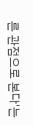른 관점으로 본다'는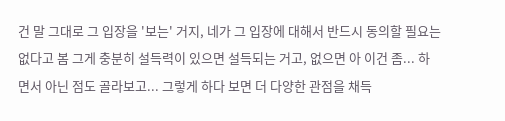건 말 그대로 그 입장을 '보는' 거지, 네가 그 입장에 대해서 반드시 동의할 필요는 없다고 봄 그게 충분히 설득력이 있으면 설득되는 거고, 없으면 아 이건 좀... 하면서 아닌 점도 골라보고... 그렇게 하다 보면 더 다양한 관점을 채득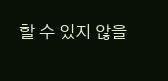할 수 있지 않을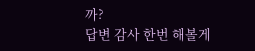까?
답변 감사 한번 해볼게